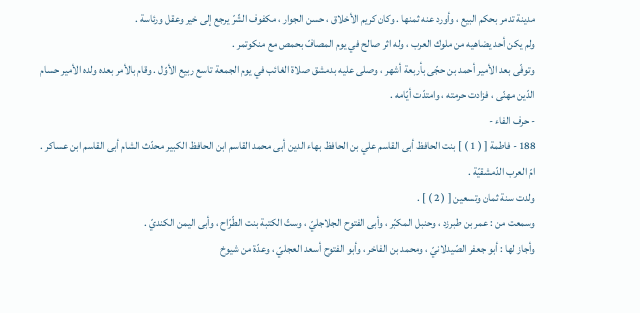مدينة تدمر بحكم البيع ، وأورد عنه ثمنها . وكان كريم الأخلاق ، حسن الجوار ، مكفوف الشّرّ يرجع إلى خير وعقل ورئاسة .
ولم يكن أحد يضاهيه من ملوك العرب ، وله اثر صالح في يوم المصافّ بحمص مع منكوتمر .
وتوفّى بعد الأمير أحمد بن حجّى بأربعة أشهر ، وصلى عليه بدمشق صلاة الغائب في يوم الجمعة تاسع ربيع الأوّل . وقام بالأمر بعده ولده الأمير حسام الدّين مهنّى ، فزادت حرمته ، وامتدّت أيّامه .
- حرف الفاء -
188 - فاطمة [ ( 1 ) ] بنت الحافظ أبى القاسم علي بن الحافظ بهاء الدين أبى محمد القاسم ابن الحافظ الكبير محدّث الشام أبى القاسم ابن عساكر .
امّ العرب الدّمشقيّة .
ولدت سنة ثمان وتسعين [ ( 2 ) ] .
وسمعت من : عمر بن طبرزد ، وحنبل المكبّر ، وأبى الفتوح الجلاجليّ ، وستّ الكتبة بنت الطّرّاح ، وأبى اليمن الكنديّ .
وأجاز لها : أبو جعفر الصّيدلانيّ ، ومحمد بن الفاخر ، وأبو الفتوح أسعد العجليّ ، وعدّة من شيوخ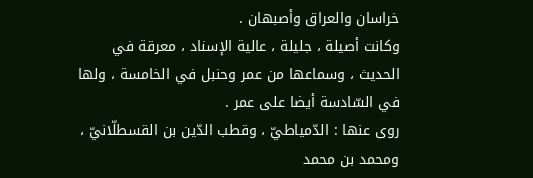خراسان والعراق وأصبهان .
وكانت أصيلة ، جليلة ، عالية الإسناد ، معرقة في الحديث ، وسماعها من عمر وحنبل في الخامسة ، ولها في السّادسة أيضا على عمر .
روى عنها : الدّمياطيّ ، وقطب الدّين بن القسطلّانيّ ، ومحمد بن محمد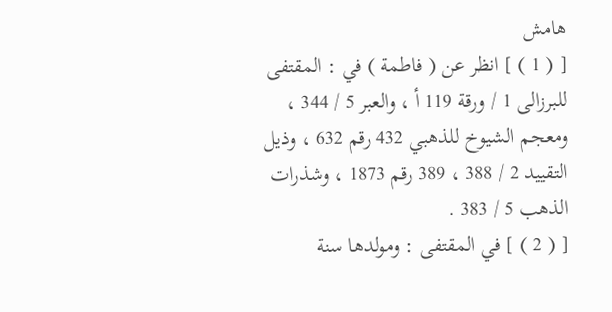هامش
[ ( 1 ) ] انظر عن ( فاطمة ) في : المقتفى للبرزالى 1 / ورقة 119 أ ، والعبر 5 / 344 ، ومعجم الشيوخ للذهبي 432 رقم 632 ، وذيل التقييد 2 / 388 ، 389 رقم 1873 ، وشذرات الذهب 5 / 383 .
[ ( 2 ) ] في المقتفى : ومولدها سنة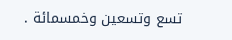تسع وتسعين وخمسمائة .